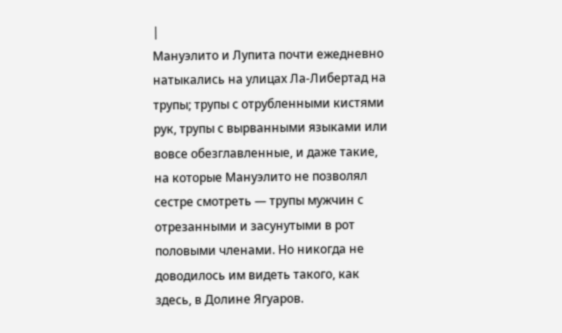|
Мануэлито и Лупита почти ежедневно натыкались на улицах Ла-Либертад на трупы; трупы с отрубленными кистями рук, трупы с вырванными языками или вовсе обезглавленные, и даже такие, на которые Мануэлито не позволял сестре смотреть — трупы мужчин с отрезанными и засунутыми в рот половыми членами. Но никогда не доводилось им видеть такого, как здесь, в Долине Ягуаров.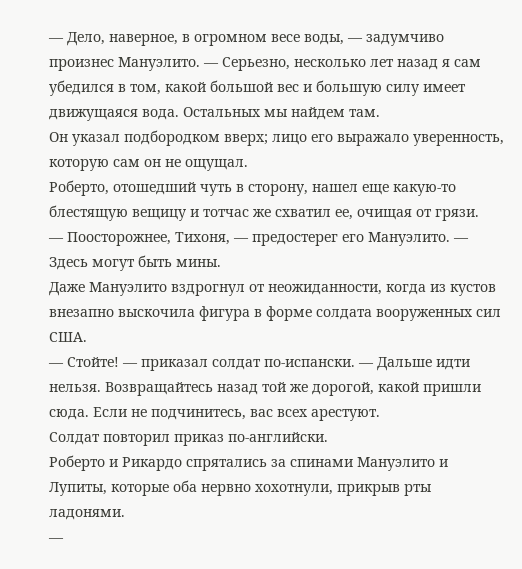— Дело, наверное, в огромном весе воды, — задумчиво произнес Мануэлито. — Серьезно, несколько лет назад я сам убедился в том, какой большой вес и большую силу имеет движущаяся вода. Остальных мы найдем там.
Он указал подбородком вверх; лицо его выражало уверенность, которую сам он не ощущал.
Роберто, отошедший чуть в сторону, нашел еще какую-то блестящую вещицу и тотчас же схватил ее, очищая от грязи.
— Поосторожнее, Тихоня, — предостерег его Мануэлито. — Здесь могут быть мины.
Даже Мануэлито вздрогнул от неожиданности, когда из кустов внезапно выскочила фигура в форме солдата вооруженных сил США.
— Стойте! — приказал солдат по-испански. — Дальше идти нельзя. Возвращайтесь назад той же дорогой, какой пришли сюда. Если не подчинитесь, вас всех арестуют.
Солдат повторил приказ по-английски.
Роберто и Рикардо спрятались за спинами Мануэлито и Лупиты, которые оба нервно хохотнули, прикрыв рты ладонями.
—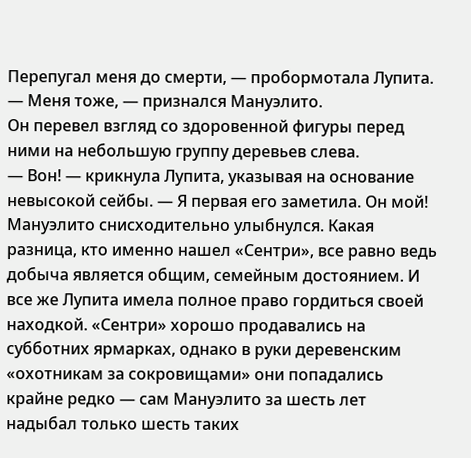Перепугал меня до смерти, — пробормотала Лупита.
— Меня тоже, — признался Мануэлито.
Он перевел взгляд со здоровенной фигуры перед ними на небольшую группу деревьев слева.
— Вон! — крикнула Лупита, указывая на основание невысокой сейбы. — Я первая его заметила. Он мой!
Мануэлито снисходительно улыбнулся. Какая разница, кто именно нашел «Сентри», все равно ведь добыча является общим, семейным достоянием. И все же Лупита имела полное право гордиться своей находкой. «Сентри» хорошо продавались на субботних ярмарках, однако в руки деревенским «охотникам за сокровищами» они попадались крайне редко — сам Мануэлито за шесть лет надыбал только шесть таких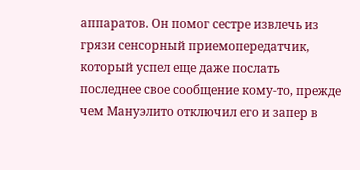аппаратов. Он помог сестре извлечь из грязи сенсорный приемопередатчик, который успел еще даже послать последнее свое сообщение кому-то, прежде чем Мануэлито отключил его и запер в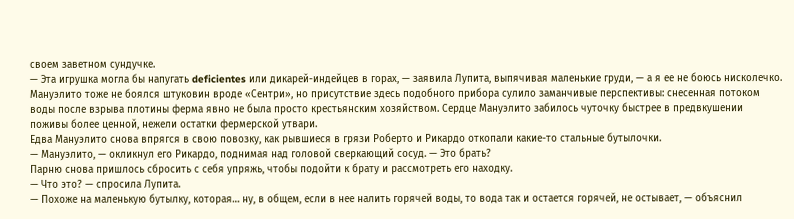своем заветном сундучке.
— Эта игрушка могла бы напугать deficientes или дикарей-индейцев в горах, — заявила Лупита, выпячивая маленькие груди, — а я ее не боюсь нисколечко.
Мануэлито тоже не боялся штуковин вроде «Сентри», но присутствие здесь подобного прибора сулило заманчивые перспективы: снесенная потоком воды после взрыва плотины ферма явно не была просто крестьянским хозяйством. Сердце Мануэлито забилось чуточку быстрее в предвкушении поживы более ценной, нежели остатки фермерской утвари.
Едва Мануэлито снова впрягся в свою повозку, как рывшиеся в грязи Роберто и Рикардо откопали какие-то стальные бутылочки.
— Мануэлито, — окликнул его Рикардо, поднимая над головой сверкающий сосуд. — Это брать?
Парню снова пришлось сбросить с себя упряжь, чтобы подойти к брату и рассмотреть его находку.
— Что это? — спросила Лупита.
— Похоже на маленькую бутылку, которая… ну, в общем, если в нее налить горячей воды, то вода так и остается горячей, не остывает, — объяснил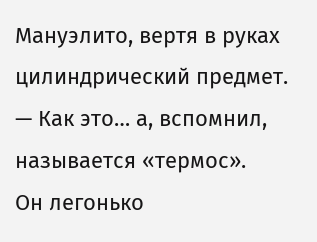Мануэлито, вертя в руках цилиндрический предмет. — Как это… а, вспомнил, называется «термос».
Он легонько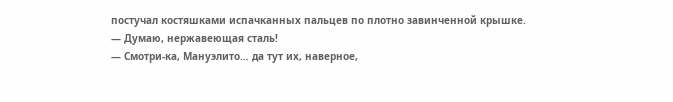постучал костяшками испачканных пальцев по плотно завинченной крышке.
— Думаю, нержавеющая сталь!
— Смотри-ка, Мануэлито… да тут их, наверное,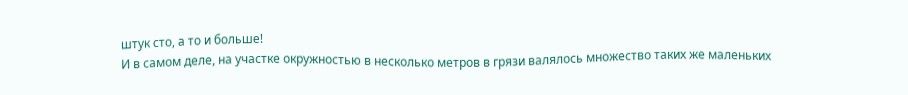штук сто, а то и больше!
И в самом деле, на участке окружностью в несколько метров в грязи валялось множество таких же маленьких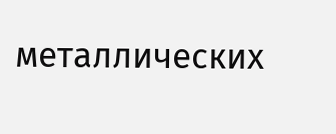металлических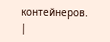контейнеров. |